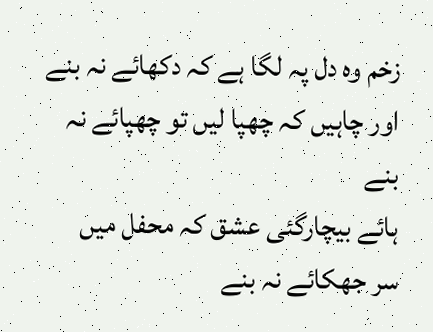زخم وہ دل پہ لگا ہے کہ دکھائے نہ بنے
اور چاہیں کہ چھپا لیں تو چھپائے نہ بنے
ہائے بیچارگئی عشق کہ محفل میں
سر جھکائے نہ بنے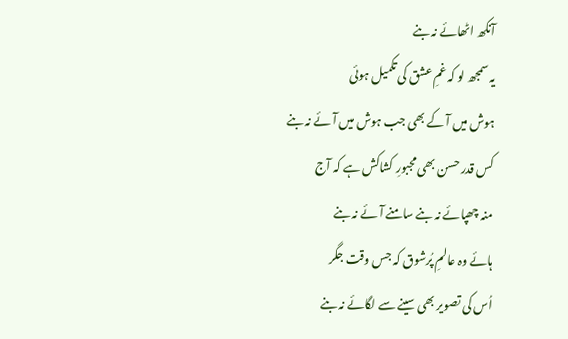آنکھ اٹھائے نہ بنے
یہ سمجھ لو کہ غمِ عشق کی تکمیل ہوئی
ہوش میں آ کے بھی جب ہوش میں آئے نہ بنے
کس قدر حسن بھی مجبورِ کشاکش ہے کہ آج
منہ چھپائے نہ بنے سامنے آئے نہ بنے
ہائے وہ عالمِ پُرشوق کہ جس وقت جگر
اُس کی تصویر بھی سینے سے لگائے نہ بنے